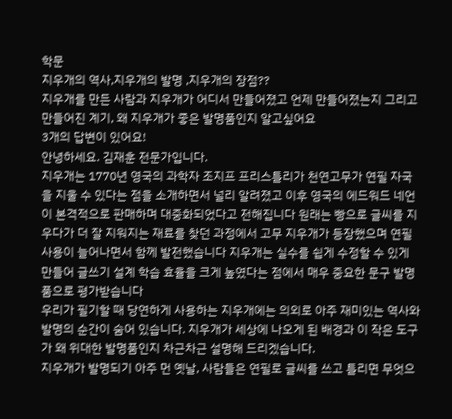학문
지우개의 역사,지우개의 발명 ,지우개의 장점??
지우개를 만든 사람과 지우개가 어디서 만들어졌고 언제 만들어졌는지 그리고 만들어진 계기, 왜 지우개가 좋은 발명품인지 알고싶어요
3개의 답변이 있어요!
안녕하세요. 김재훈 전문가입니다.
지우개는 1770년 영국의 과학자 조지프 프리스틀리가 천연고무가 연필 자국을 지울 수 있다는 점을 소개하면서 널리 알려졌고 이후 영국의 에드워드 네언이 본격적으로 판매하며 대중화되었다고 전해집니다 원래는 빵으로 글씨를 지우다가 더 잘 지워지는 재료를 찾던 과정에서 고무 지우개가 등장했으며 연필 사용이 늘어나면서 함께 발전했습니다 지우개는 실수를 쉽게 수정할 수 있게 만들어 글쓰기 설계 학습 효율을 크게 높였다는 점에서 매우 중요한 문구 발명품으로 평가받습니다
우리가 필기할 때 당연하게 사용하는 지우개에는 의외로 아주 재미있는 역사와 발명의 순간이 숨어 있습니다. 지우개가 세상에 나오게 된 배경과 이 작은 도구가 왜 위대한 발명품인지 차근차근 설명해 드리겠습니다.
지우개가 발명되기 아주 먼 옛날, 사람들은 연필로 글씨를 쓰고 틀리면 무엇으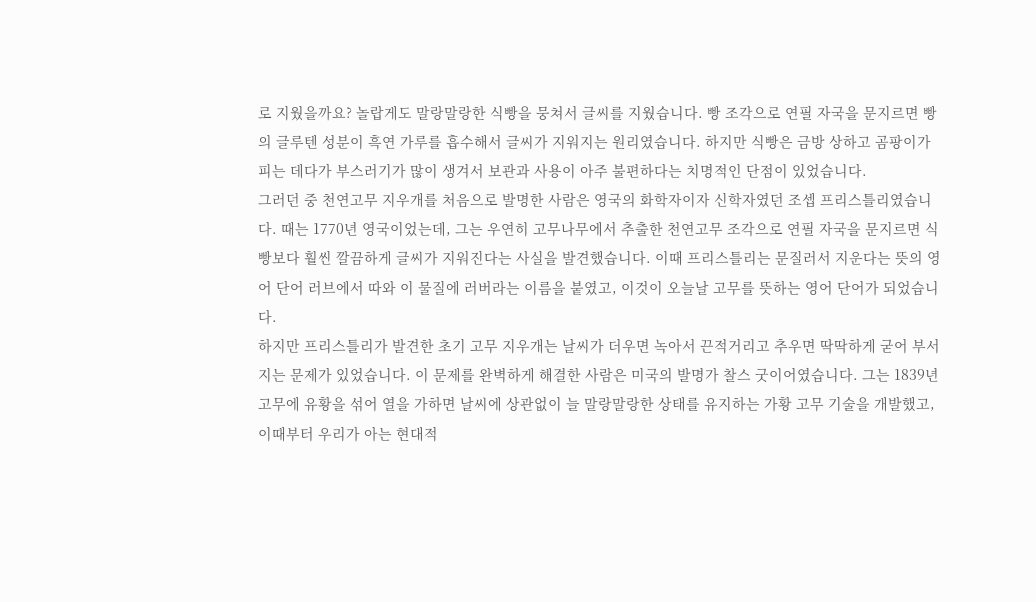로 지웠을까요? 놀랍게도 말랑말랑한 식빵을 뭉쳐서 글씨를 지웠습니다. 빵 조각으로 연필 자국을 문지르면 빵의 글루텐 성분이 흑연 가루를 흡수해서 글씨가 지워지는 원리였습니다. 하지만 식빵은 금방 상하고 곰팡이가 피는 데다가 부스러기가 많이 생겨서 보관과 사용이 아주 불편하다는 치명적인 단점이 있었습니다.
그러던 중 천연고무 지우개를 처음으로 발명한 사람은 영국의 화학자이자 신학자였던 조셉 프리스틀리였습니다. 때는 1770년 영국이었는데, 그는 우연히 고무나무에서 추출한 천연고무 조각으로 연필 자국을 문지르면 식빵보다 훨씬 깔끔하게 글씨가 지워진다는 사실을 발견했습니다. 이때 프리스틀리는 문질러서 지운다는 뜻의 영어 단어 러브에서 따와 이 물질에 러버라는 이름을 붙였고, 이것이 오늘날 고무를 뜻하는 영어 단어가 되었습니다.
하지만 프리스틀리가 발견한 초기 고무 지우개는 날씨가 더우면 녹아서 끈적거리고 추우면 딱딱하게 굳어 부서지는 문제가 있었습니다. 이 문제를 완벽하게 해결한 사람은 미국의 발명가 찰스 굿이어였습니다. 그는 1839년 고무에 유황을 섞어 열을 가하면 날씨에 상관없이 늘 말랑말랑한 상태를 유지하는 가황 고무 기술을 개발했고, 이때부터 우리가 아는 현대적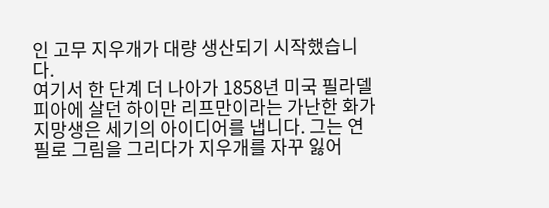인 고무 지우개가 대량 생산되기 시작했습니다.
여기서 한 단계 더 나아가 1858년 미국 필라델피아에 살던 하이만 리프만이라는 가난한 화가 지망생은 세기의 아이디어를 냅니다. 그는 연필로 그림을 그리다가 지우개를 자꾸 잃어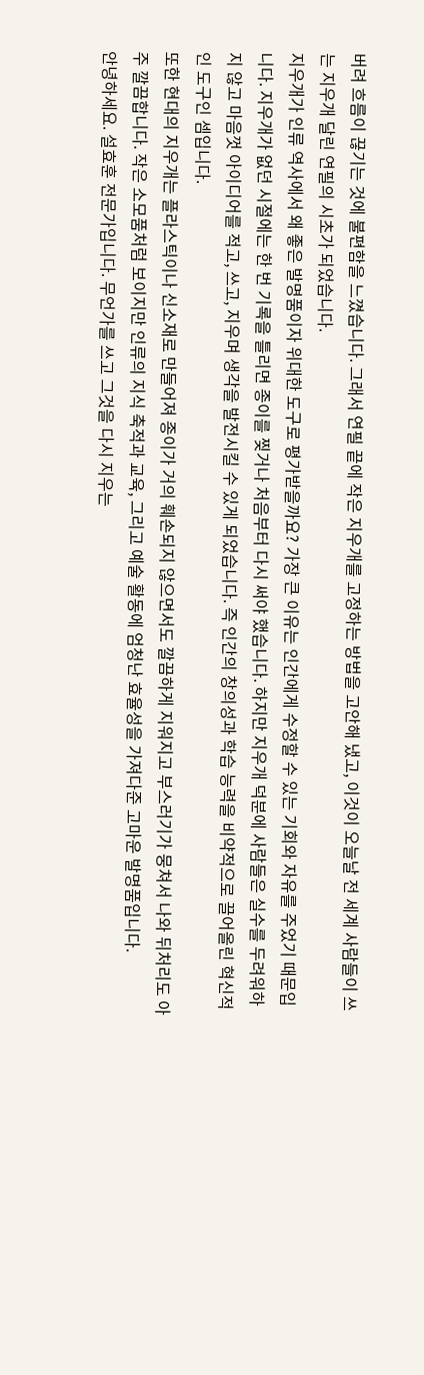버려 흐름이 끊기는 것에 불편함을 느꼈습니다. 그래서 연필 끝에 작은 지우개를 고정하는 방법을 고안해 냈고, 이것이 오늘날 전 세계 사람들이 쓰는 지우개 달린 연필의 시초가 되었습니다.
지우개가 인류 역사에서 왜 좋은 발명품이자 위대한 도구로 평가받을까요? 가장 큰 이유는 인간에게 수정할 수 있는 기회와 자유를 주었기 때문입니다. 지우개가 없던 시절에는 한 번 기록을 틀리면 종이를 찢거나 처음부터 다시 써야 했습니다. 하지만 지우개 덕분에 사람들은 실수를 두려워하지 않고 마음껏 아이디어를 적고, 쓰고, 지우며 생각을 발전시킬 수 있게 되었습니다. 즉 인간의 창의성과 학습 능력을 비약적으로 끌어올린 혁신적인 도구인 셈입니다.
또한 현대의 지우개는 플라스틱이나 신소재로 만들어져 종이가 거의 훼손되지 않으면서도 깔끔하게 지워지고 부스러기가 뭉쳐서 나와 뒤처리도 아주 깔끔합니다. 작은 소모품처럼 보이지만 인류의 지식 축적과 교육, 그리고 예술 활동에 엄청난 효율성을 가져다준 고마운 발명품입니다.
안녕하세요. 설효훈 전문가입니다. 무언가를 쓰고 그것을 다시 지우는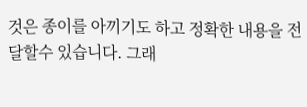것은 종이를 아끼기도 하고 정확한 내용을 전달할수 있습니다. 그래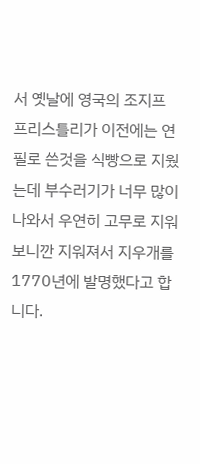서 옛날에 영국의 조지프 프리스틀리가 이전에는 연필로 쓴것을 식빵으로 지웠는데 부수러기가 너무 많이 나와서 우연히 고무로 지워보니깐 지워져서 지우개를 1770년에 발명했다고 합니다.